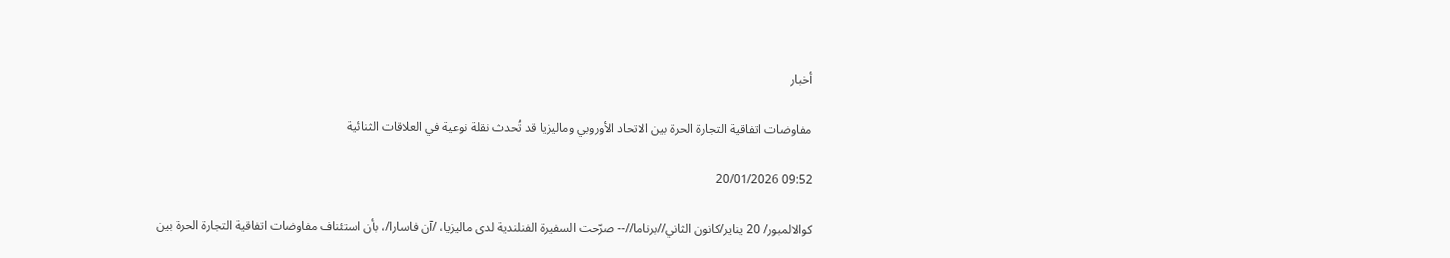أخبار

مفاوضات اتفاقية التجارة الحرة بين الاتحاد الأوروبي وماليزيا قد تُحدث نقلة نوعية في العلاقات الثنائية

09:52 20/01/2026

كوالالمبور/ 20 يناير/كانون الثاني//برناما//-- صرّحت السفيرة الفنلندية لدى ماليزيا، /آن فاسارا/، بأن استئناف مفاوضات اتفاقية التجارة الحرة بين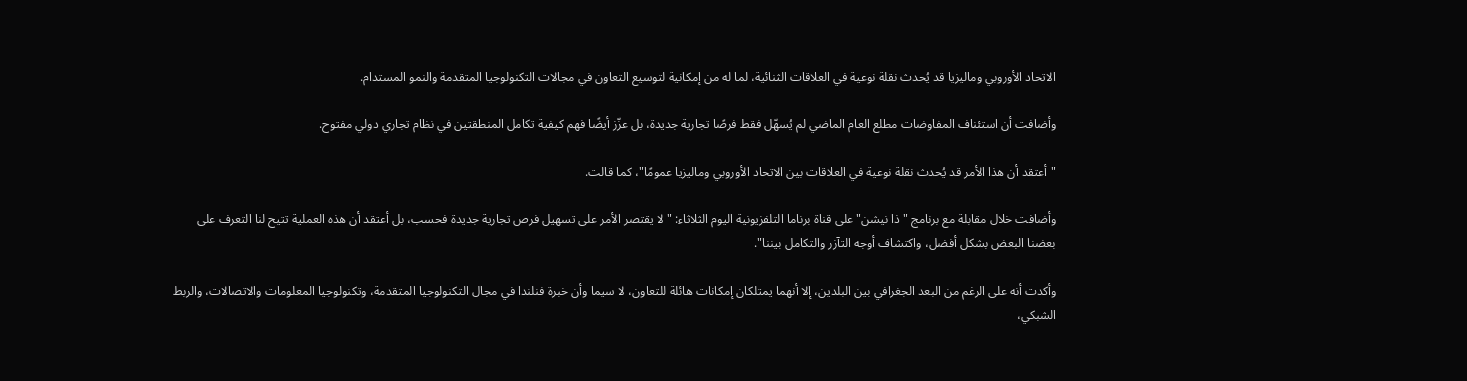الاتحاد الأوروبي وماليزيا قد يُحدث نقلة نوعية في العلاقات الثنائية، لما له من إمكانية لتوسيع التعاون في مجالات التكنولوجيا المتقدمة والنمو المستدام.

وأضافت أن استئناف المفاوضات مطلع العام الماضي لم يُسهّل فقط فرصًا تجارية جديدة، بل عزّز أيضًا فهم كيفية تكامل المنطقتين في نظام تجاري دولي مفتوح.

"أعتقد أن هذا الأمر قد يُحدث نقلة نوعية في العلاقات بين الاتحاد الأوروبي وماليزيا عمومًا"، كما قالت.

وأضافت خلال مقابلة مع برنامج "ذا نيشن" على قناة برناما التلفزيونية اليوم الثلاثاء: "لا يقتصر الأمر على تسهيل فرص تجارية جديدة فحسب، بل أعتقد أن هذه العملية تتيح لنا التعرف على بعضنا البعض بشكل أفضل، واكتشاف أوجه التآزر والتكامل بيننا".

وأكدت أنه على الرغم من البعد الجغرافي بين البلدين، إلا أنهما يمتلكان إمكانات هائلة للتعاون، لا سيما وأن خبرة فنلندا في مجال التكنولوجيا المتقدمة، وتكنولوجيا المعلومات والاتصالات، والربط الشبكي،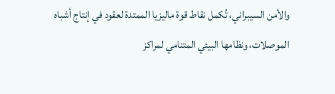والأمن السيبراني، تُكمل نقاط قوة ماليزيا الممتدة لعقود في إنتاج أشباه الموصلات، ونظامها البيئي المتنامي لمراكز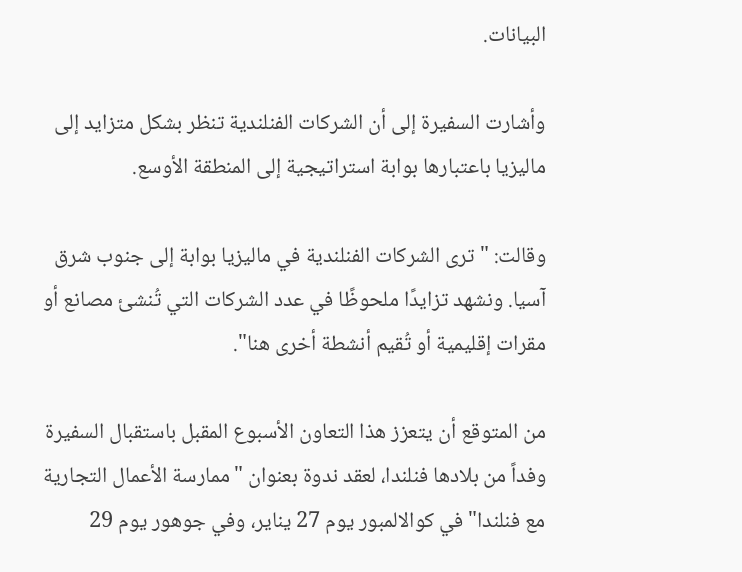البيانات.

وأشارت السفيرة إلى أن الشركات الفنلندية تنظر بشكل متزايد إلى ماليزيا باعتبارها بوابة استراتيجية إلى المنطقة الأوسع.

وقالت: "ترى الشركات الفنلندية في ماليزيا بوابة إلى جنوب شرق آسيا. ونشهد تزايدًا ملحوظًا في عدد الشركات التي تُنشئ مصانع أو مقرات إقليمية أو تُقيم أنشطة أخرى هنا".

من المتوقع أن يتعزز هذا التعاون الأسبوع المقبل باستقبال السفيرة وفداً من بلادها فنلندا، لعقد ندوة بعنوان "ممارسة الأعمال التجارية مع فنلندا" في كوالالمبور يوم 27 يناير، وفي جوهور يوم 29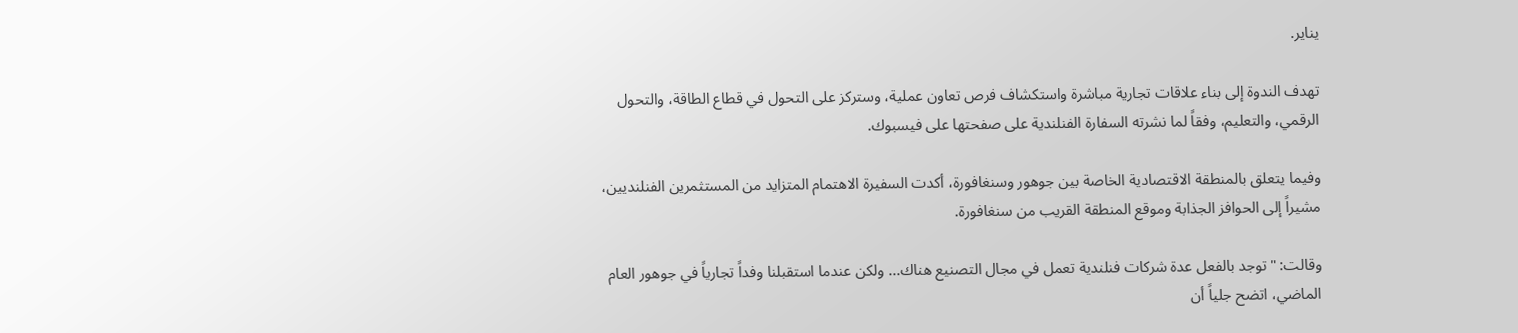يناير.

تهدف الندوة إلى بناء علاقات تجارية مباشرة واستكشاف فرص تعاون عملية، وستركز على التحول في قطاع الطاقة، والتحول الرقمي، والتعليم، وفقاً لما نشرته السفارة الفنلندية على صفحتها على فيسبوك.

وفيما يتعلق بالمنطقة الاقتصادية الخاصة بين جوهور وسنغافورة، أكدت السفيرة الاهتمام المتزايد من المستثمرين الفنلنديين، مشيراً إلى الحوافز الجذابة وموقع المنطقة القريب من سنغافورة.

وقالت: "توجد بالفعل عدة شركات فنلندية تعمل في مجال التصنيع هناك... ولكن عندما استقبلنا وفداً تجارياً في جوهور العام الماضي، اتضح جلياً أن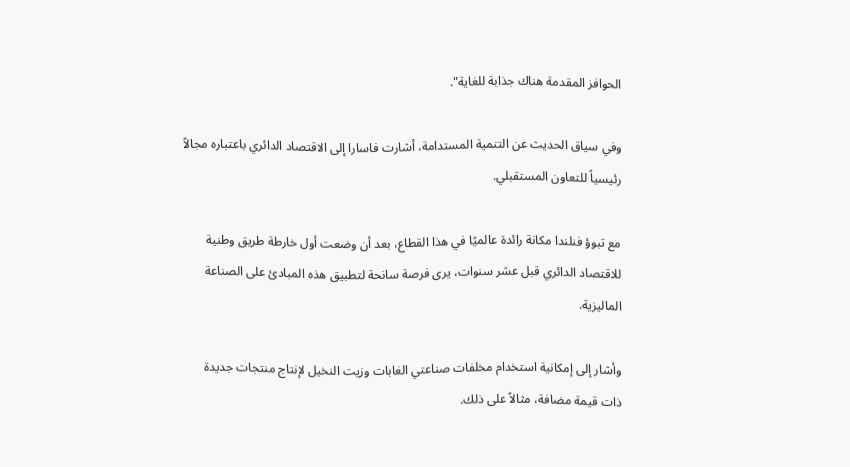الحوافز المقدمة هناك جذابة للغاية".

وفي سياق الحديث عن التنمية المستدامة، أشارت فاسارا إلى الاقتصاد الدائري باعتباره مجالاً رئيسياً للتعاون المستقبلي.

مع تبوؤ فنلندا مكانة رائدة عالميًا في هذا القطاع، بعد أن وضعت أول خارطة طريق وطنية للاقتصاد الدائري قبل عشر سنوات، يرى فرصة سانحة لتطبيق هذه المبادئ على الصناعة الماليزية.

وأشار إلى إمكانية استخدام مخلفات صناعتي الغابات وزيت النخيل لإنتاج منتجات جديدة ذات قيمة مضافة، مثالاً على ذلك.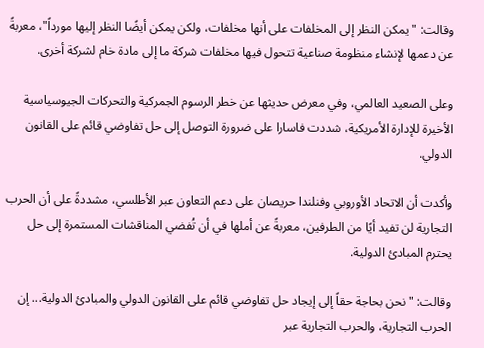وقالت: "يمكن النظر إلى المخلفات على أنها مخلفات، ولكن يمكن أيضًا النظر إليها مورداً"، معربةً عن دعمها لإنشاء منظومة صناعية تتحول فيها مخلفات شركة ما إلى مادة خام لشركة أخرى.

وعلى الصعيد العالمي، وفي معرض حديثها عن خطر الرسوم الجمركية والتحركات الجيوسياسية الأخيرة للإدارة الأمريكية، شددت فاسارا على ضرورة التوصل إلى حل تفاوضي قائم على القانون الدولي.

وأكدت أن الاتحاد الأوروبي وفنلندا حريصان على دعم التعاون عبر الأطلسي، مشددةً على أن الحرب التجارية لن تفيد أيًا من الطرفين، معربةً عن أملها في أن تُفضي المناقشات المستمرة إلى حل يحترم المبادئ الدولية.

وقالت: "نحن بحاجة حقاً إلى إيجاد حل تفاوضي قائم على القانون الدولي والمبادئ الدولية... إن الحرب التجارية، والحرب التجارية عبر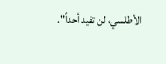الأطلسي، لن تفيد أحداً".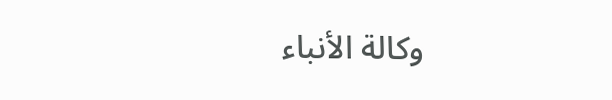وكالة الأنباء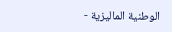الوطنية الماليزية -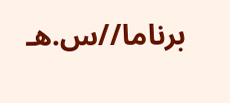برناما//س.هـ